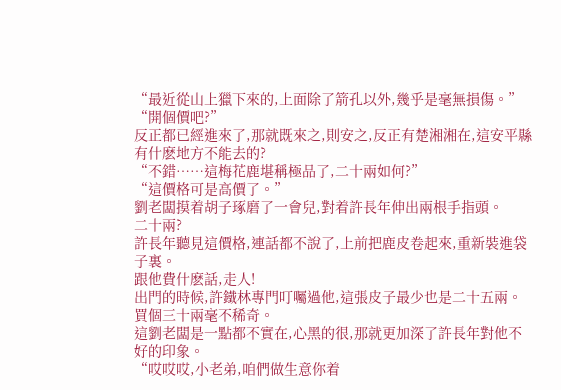“最近從山上獵下來的,上面除了箭孔以外,幾乎是毫無損傷。”
“開個價吧?”
反正都已經進來了,那就既來之,則安之,反正有楚湘湘在,這安平縣有什麽地方不能去的?
“不錯……這梅花鹿堪稱極品了,二十兩如何?”
“這價格可是高價了。”
劉老闆摸着胡子琢磨了一會兒,對着許長年伸出兩根手指頭。
二十兩?
許長年聽見這價格,連話都不說了,上前把鹿皮卷起來,重新裝進袋子裏。
跟他費什麽話,走人!
出門的時候,許鐵林專門叮囑過他,這張皮子最少也是二十五兩。
買個三十兩毫不稀奇。
這劉老闆是一點都不實在,心黑的很,那就更加深了許長年對他不好的印象。
“哎哎哎,小老弟,咱們做生意你着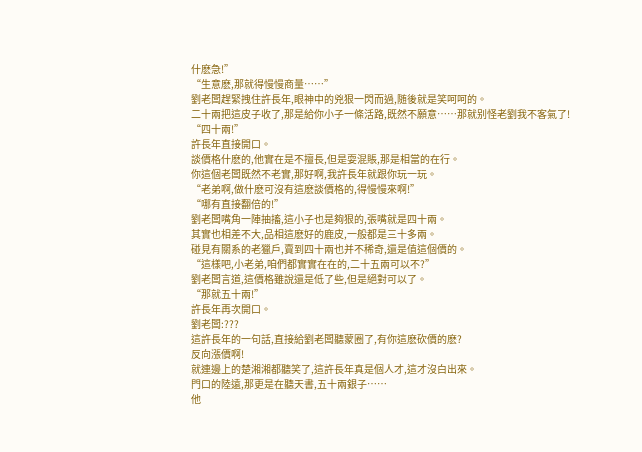什麽急!”
“生意麽,那就得慢慢商量……”
劉老闆趕緊拽住許長年,眼神中的兇狠一閃而過,随後就是笑呵呵的。
二十兩把這皮子收了,那是給你小子一條活路,既然不願意……那就别怪老劉我不客氣了!
“四十兩!”
許長年直接開口。
談價格什麽的,他實在是不擅長,但是耍混賬,那是相當的在行。
你這個老闆既然不老實,那好啊,我許長年就跟你玩一玩。
“老弟啊,做什麽可沒有這麽談價格的,得慢慢來啊!”
“哪有直接翻倍的!”
劉老闆嘴角一陣抽搐,這小子也是夠狠的,張嘴就是四十兩。
其實也相差不大,品相這麽好的鹿皮,一般都是三十多兩。
碰見有關系的老獵戶,賣到四十兩也并不稀奇,還是值這個價的。
“這樣吧,小老弟,咱們都實實在在的,二十五兩可以不?”
劉老闆言道,這價格雖說還是低了些,但是絕對可以了。
“那就五十兩!”
許長年再次開口。
劉老闆:???
這許長年的一句話,直接給劉老闆聽蒙圈了,有你這麽砍價的麽?
反向漲價啊!
就連邊上的楚湘湘都聽笑了,這許長年真是個人才,這才沒白出來。
門口的陸遠,那更是在聽天書,五十兩銀子……
他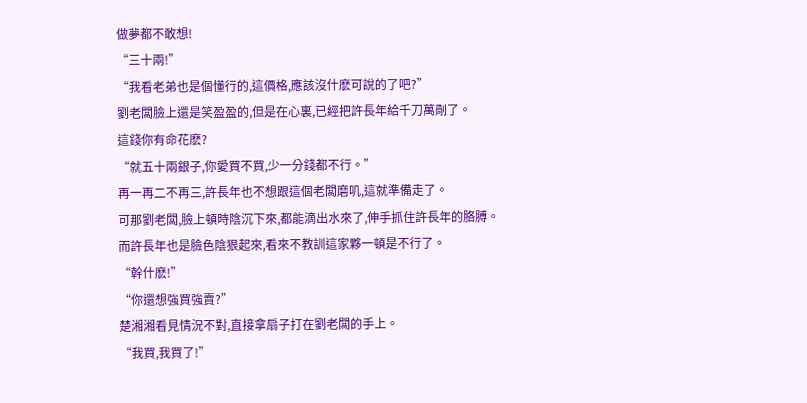做夢都不敢想!
“三十兩!”
“我看老弟也是個懂行的,這價格,應該沒什麽可說的了吧?”
劉老闆臉上還是笑盈盈的,但是在心裏,已經把許長年給千刀萬剮了。
這錢你有命花麽?
“就五十兩銀子,你愛買不買,少一分錢都不行。”
再一再二不再三,許長年也不想跟這個老闆磨叽,這就準備走了。
可那劉老闆,臉上頓時陰沉下來,都能滴出水來了,伸手抓住許長年的胳膊。
而許長年也是臉色陰狠起來,看來不教訓這家夥一頓是不行了。
“幹什麽!”
“你還想強買強賣?”
楚湘湘看見情況不對,直接拿扇子打在劉老闆的手上。
“我買,我買了!”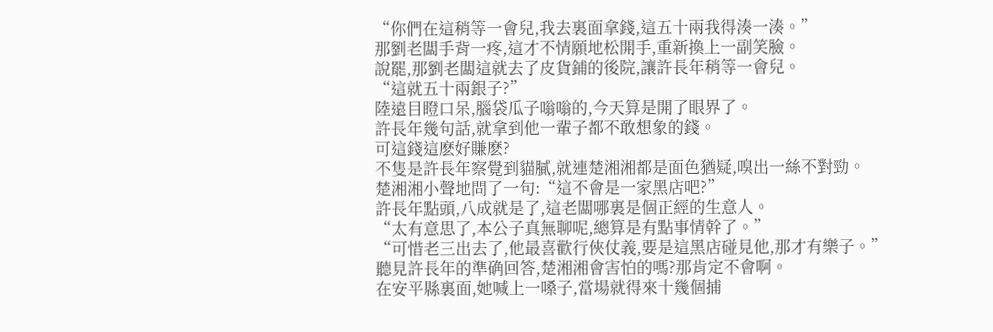“你們在這稍等一會兒,我去裏面拿錢,這五十兩我得湊一湊。”
那劉老闆手背一疼,這才不情願地松開手,重新換上一副笑臉。
說罷,那劉老闆這就去了皮貨鋪的後院,讓許長年稍等一會兒。
“這就五十兩銀子?”
陸遠目瞪口呆,腦袋瓜子嗡嗡的,今天算是開了眼界了。
許長年幾句話,就拿到他一輩子都不敢想象的錢。
可這錢這麽好賺麽?
不隻是許長年察覺到貓膩,就連楚湘湘都是面色猶疑,嗅出一絲不對勁。
楚湘湘小聲地問了一句:“這不會是一家黑店吧?”
許長年點頭,八成就是了,這老闆哪裏是個正經的生意人。
“太有意思了,本公子真無聊呢,總算是有點事情幹了。”
“可惜老三出去了,他最喜歡行俠仗義,要是這黑店碰見他,那才有樂子。”
聽見許長年的準确回答,楚湘湘會害怕的嗎?那肯定不會啊。
在安平縣裏面,她喊上一嗓子,當場就得來十幾個捕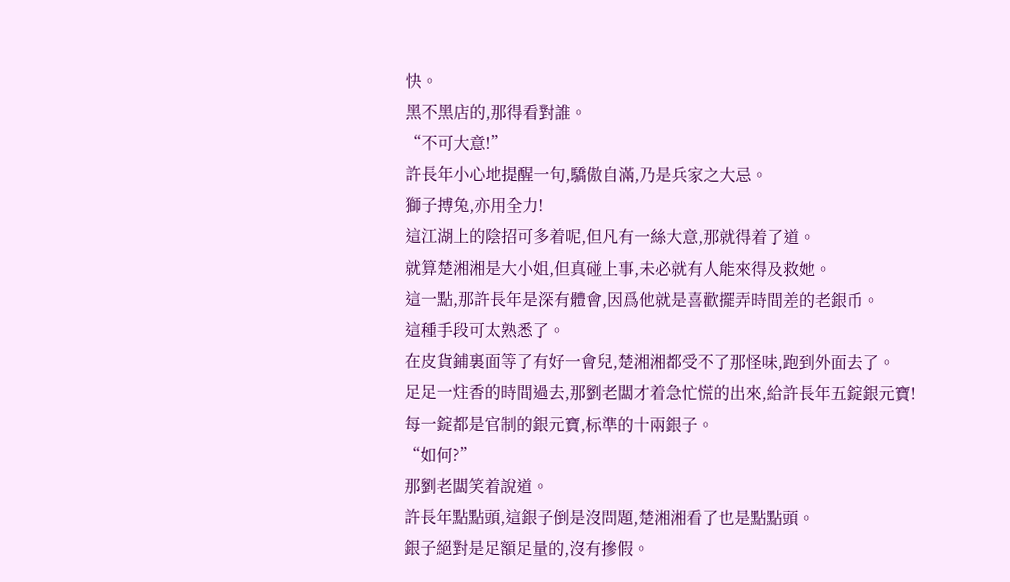快。
黑不黑店的,那得看對誰。
“不可大意!”
許長年小心地提醒一句,驕傲自滿,乃是兵家之大忌。
獅子搏兔,亦用全力!
這江湖上的陰招可多着呢,但凡有一絲大意,那就得着了道。
就算楚湘湘是大小姐,但真碰上事,未必就有人能來得及救她。
這一點,那許長年是深有體會,因爲他就是喜歡擺弄時間差的老銀币。
這種手段可太熟悉了。
在皮貨鋪裏面等了有好一會兒,楚湘湘都受不了那怪味,跑到外面去了。
足足一炷香的時間過去,那劉老闆才着急忙慌的出來,給許長年五錠銀元寶!
每一錠都是官制的銀元寶,标準的十兩銀子。
“如何?”
那劉老闆笑着說道。
許長年點點頭,這銀子倒是沒問題,楚湘湘看了也是點點頭。
銀子絕對是足額足量的,沒有摻假。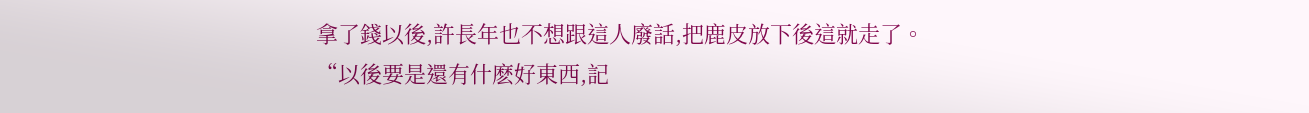拿了錢以後,許長年也不想跟這人廢話,把鹿皮放下後這就走了。
“以後要是還有什麽好東西,記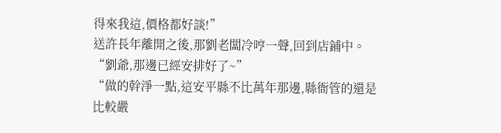得來我這,價格都好談!”
送許長年離開之後,那劉老闆冷哼一聲,回到店鋪中。
“劉爺,那邊已經安排好了~”
“做的幹淨一點,這安平縣不比萬年那邊,縣衙管的還是比較嚴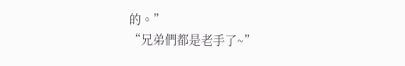的。”
“兄弟們都是老手了~”